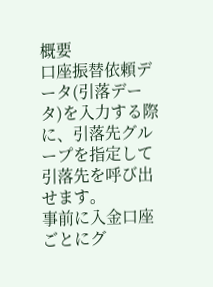概要
口座振替依頼データ(引落データ)を入力する際に、引落先グループを指定して引落先を呼び出せます。
事前に入金口座ごとにグ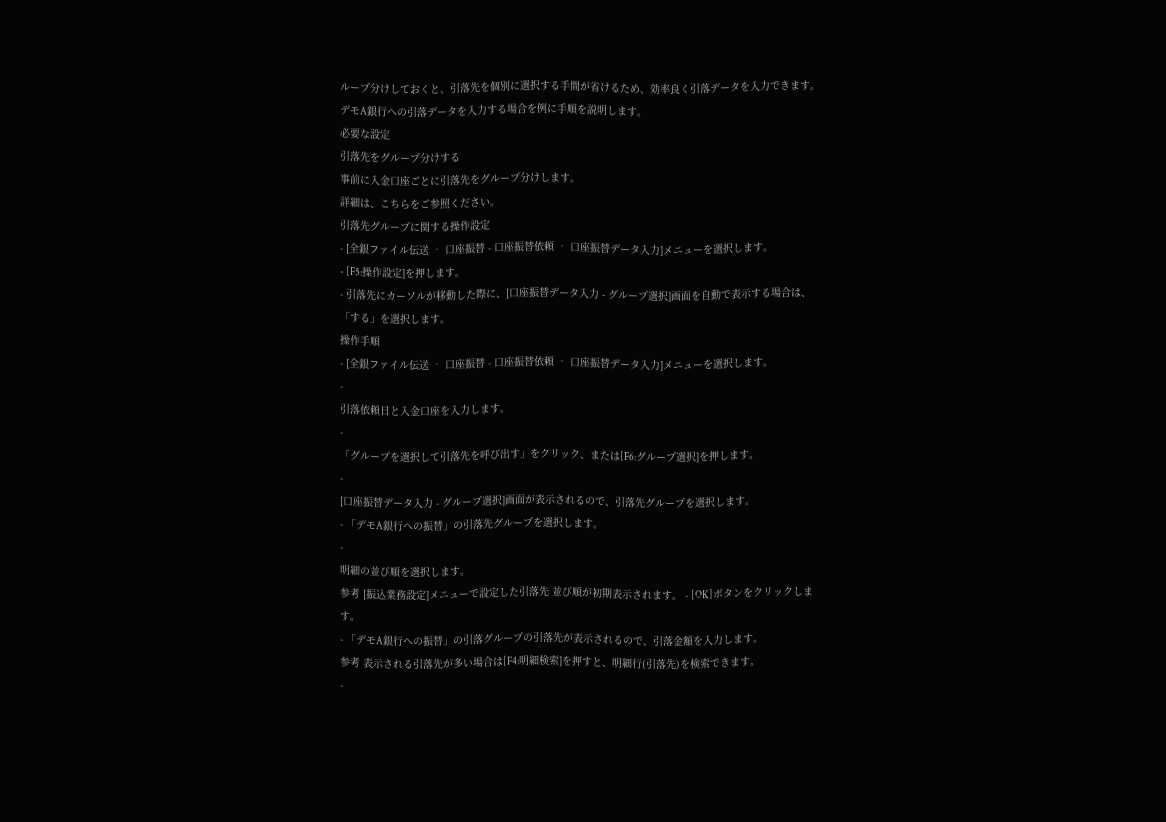ループ分けしておくと、引落先を個別に選択する手間が省けるため、効率良く引落データを入力できます。
デモA銀行への引落データを入力する場合を例に手順を説明します。
必要な設定
引落先をグループ分けする
事前に入金口座ごとに引落先をグループ分けします。
詳細は、こちらをご参照ください。
引落先グループに関する操作設定
- [全銀ファイル伝送 ‐ 口座振替 - 口座振替依頼 ‐ 口座振替データ入力]メニューを選択します。
- [F5:操作設定]を押します。
- 引落先にカーソルが移動した際に、[口座振替データ入力 - グループ選択]画面を自動で表示する場合は、「する」を選択します。
操作手順
- [全銀ファイル伝送 ‐ 口座振替 - 口座振替依頼 ‐ 口座振替データ入力]メニューを選択します。
-
引落依頼日と入金口座を入力します。
-
「グループを選択して引落先を呼び出す」をクリック、または[F6:グループ選択]を押します。
-
[口座振替データ入力 - グループ選択]画面が表示されるので、引落先グループを選択します。
- 「デモA銀行への振替」の引落先グループを選択します。
-
明細の並び順を選択します。
参考 [振込業務設定]メニューで設定した引落先 並び順が初期表示されます。 - [OK]ボタンをクリックします。
- 「デモA銀行への振替」の引落グループの引落先が表示されるので、引落金額を入力します。
参考 表示される引落先が多い場合は[F4:明細検索]を押すと、明細行(引落先)を検索できます。
-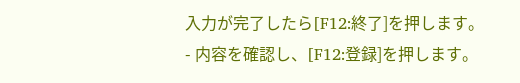入力が完了したら[F12:終了]を押します。
- 内容を確認し、[F12:登録]を押します。